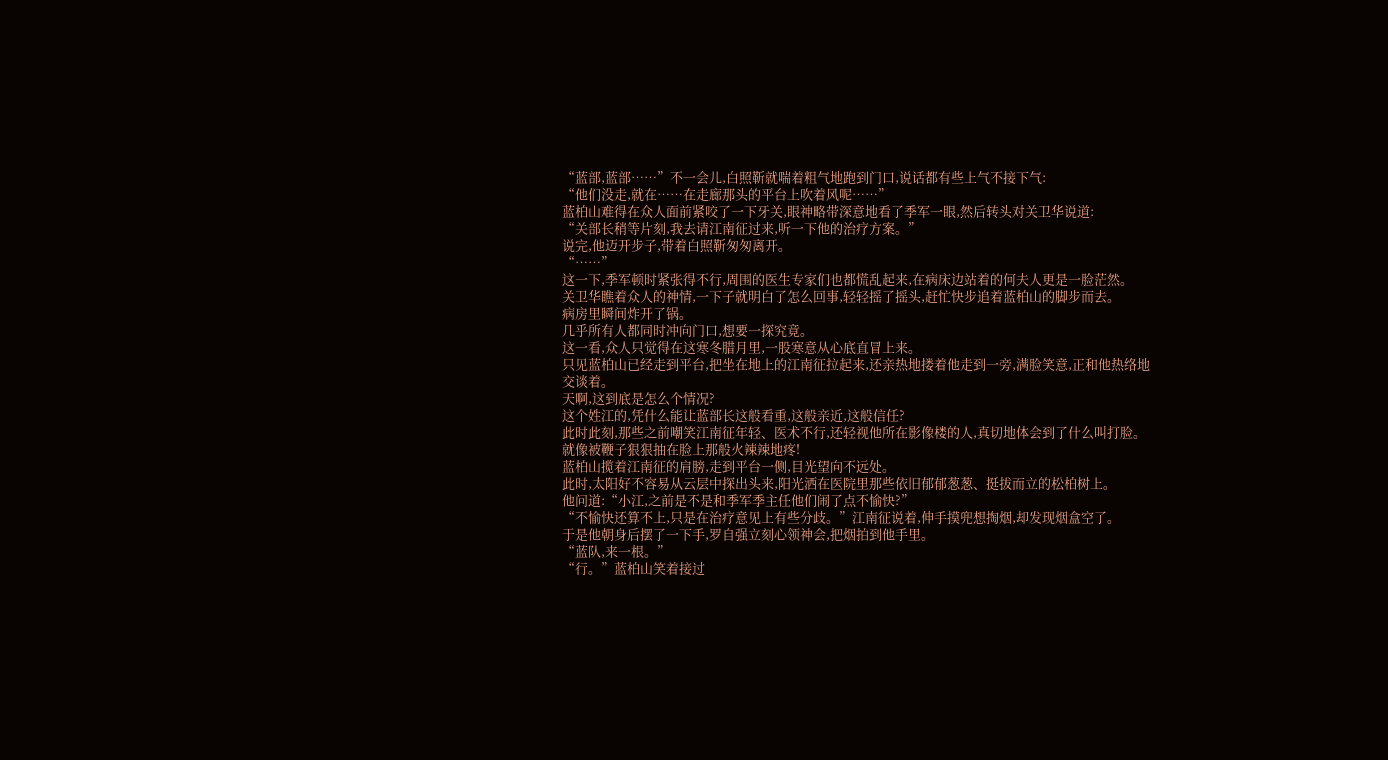“蓝部,蓝部……”不一会儿,白照靳就喘着粗气地跑到门口,说话都有些上气不接下气:
“他们没走,就在……在走廊那头的平台上吹着风呢……”
蓝柏山难得在众人面前紧咬了一下牙关,眼神略带深意地看了季军一眼,然后转头对关卫华说道:
“关部长稍等片刻,我去请江南征过来,听一下他的治疗方案。”
说完,他迈开步子,带着白照靳匆匆离开。
“……”
这一下,季军顿时紧张得不行,周围的医生专家们也都慌乱起来,在病床边站着的何夫人更是一脸茫然。
关卫华瞧着众人的神情,一下子就明白了怎么回事,轻轻摇了摇头,赶忙快步追着蓝柏山的脚步而去。
病房里瞬间炸开了锅。
几乎所有人都同时冲向门口,想要一探究竟。
这一看,众人只觉得在这寒冬腊月里,一股寒意从心底直冒上来。
只见蓝柏山已经走到平台,把坐在地上的江南征拉起来,还亲热地搂着他走到一旁,满脸笑意,正和他热络地交谈着。
天啊,这到底是怎么个情况?
这个姓江的,凭什么能让蓝部长这般看重,这般亲近,这般信任?
此时此刻,那些之前嘲笑江南征年轻、医术不行,还轻视他所在影像楼的人,真切地体会到了什么叫打脸。
就像被鞭子狠狠抽在脸上那般火辣辣地疼!
蓝柏山揽着江南征的肩膀,走到平台一侧,目光望向不远处。
此时,太阳好不容易从云层中探出头来,阳光洒在医院里那些依旧郁郁葱葱、挺拔而立的松柏树上。
他问道:“小江,之前是不是和季军季主任他们闹了点不愉快?”
“不愉快还算不上,只是在治疗意见上有些分歧。”江南征说着,伸手摸兜想掏烟,却发现烟盒空了。
于是他朝身后摆了一下手,罗自强立刻心领神会,把烟拍到他手里。
“蓝队,来一根。”
“行。”蓝柏山笑着接过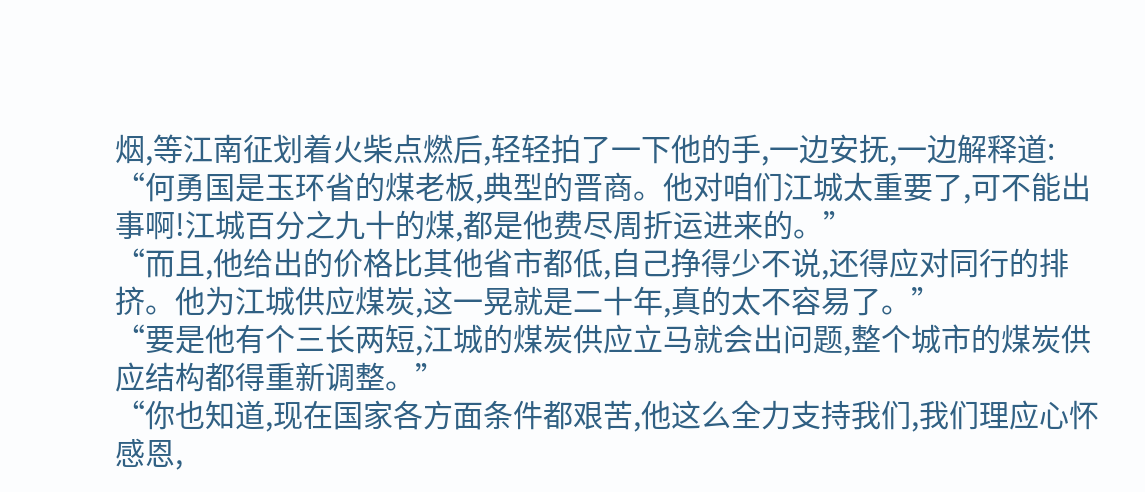烟,等江南征划着火柴点燃后,轻轻拍了一下他的手,一边安抚,一边解释道:
“何勇国是玉环省的煤老板,典型的晋商。他对咱们江城太重要了,可不能出事啊!江城百分之九十的煤,都是他费尽周折运进来的。”
“而且,他给出的价格比其他省市都低,自己挣得少不说,还得应对同行的排挤。他为江城供应煤炭,这一晃就是二十年,真的太不容易了。”
“要是他有个三长两短,江城的煤炭供应立马就会出问题,整个城市的煤炭供应结构都得重新调整。”
“你也知道,现在国家各方面条件都艰苦,他这么全力支持我们,我们理应心怀感恩,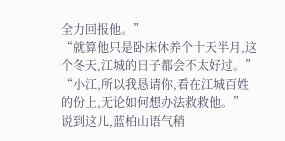全力回报他。”
“就算他只是卧床休养个十天半月,这个冬天,江城的日子都会不太好过。”
“小江,所以我恳请你,看在江城百姓的份上,无论如何想办法救救他。”
说到这儿,蓝柏山语气稍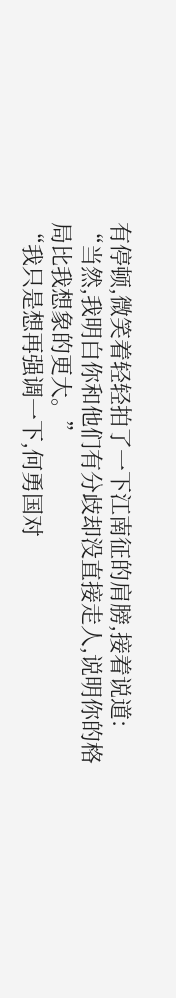有停顿,微笑着轻轻拍了一下江南征的肩膀,接着说道:
“当然,我明白你和他们有分歧却没直接走人,说明你的格局比我想象的更大。”
“我只是想再强调一下,何勇国对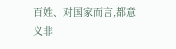百姓、对国家而言,都意义非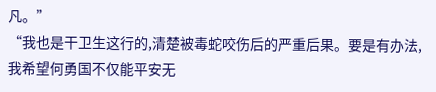凡。”
“我也是干卫生这行的,清楚被毒蛇咬伤后的严重后果。要是有办法,我希望何勇国不仅能平安无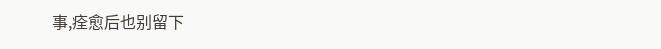事,痊愈后也别留下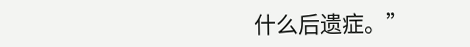什么后遗症。”